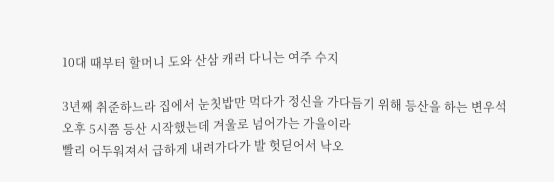10대 때부터 할머니 도와 산삼 캐러 다니는 여주 수지

3년째 취준하느라 집에서 눈칫밥만 먹다가 정신을 가다듬기 위해 등산을 하는 변우석
오후 5시쯤 등산 시작했는데 겨울로 넘어가는 가을이라
빨리 어두워져서 급하게 내려가다가 발 헛딛어서 낙오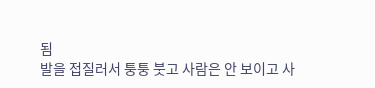됨
발을 접질러서 퉁퉁 붓고 사람은 안 보이고 사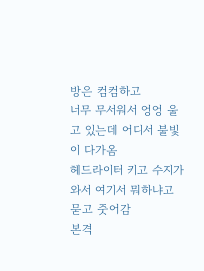방은 컴컴하고
너무 무서워서 엉엉 울고 있는데 어디서 불빛이 다가옴
헤드라이터 키고 수지가 와서 여기서 뭐하냐고 묻고 줏어감
본격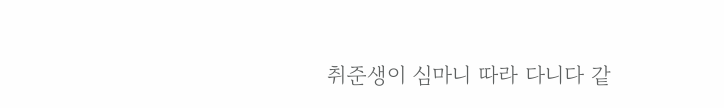취준생이 심마니 따라 다니다 같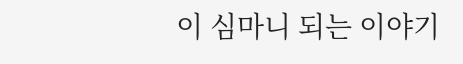이 심마니 되는 이야기